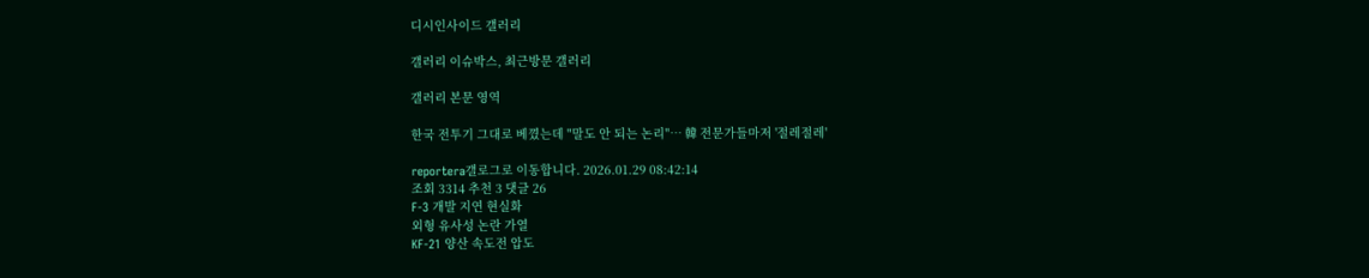디시인사이드 갤러리

갤러리 이슈박스, 최근방문 갤러리

갤러리 본문 영역

한국 전투기 그대로 베꼈는데 "말도 안 되는 논리"… 韓 전문가들마저 '절레절레'

reportera갤로그로 이동합니다. 2026.01.29 08:42:14
조회 3314 추천 3 댓글 26
F-3 개발 지연 현실화
외형 유사성 논란 가열
KF-21 양산 속도전 압도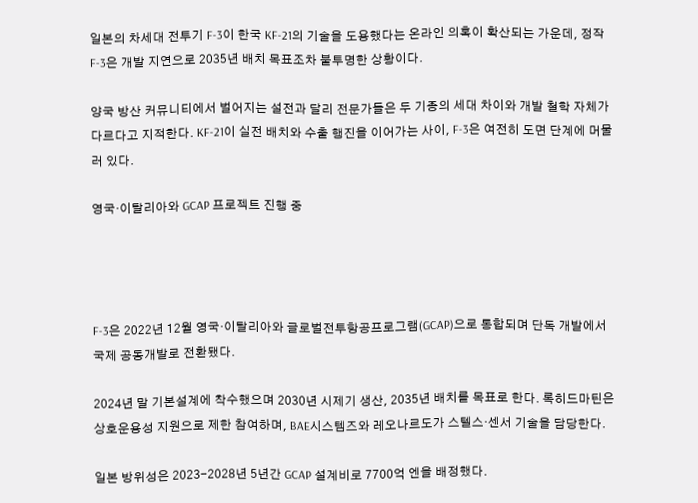일본의 차세대 전투기 F-3이 한국 KF-21의 기술을 도용했다는 온라인 의혹이 확산되는 가운데, 정작 F-3은 개발 지연으로 2035년 배치 목표조차 불투명한 상황이다.

양국 방산 커뮤니티에서 벌어지는 설전과 달리 전문가들은 두 기종의 세대 차이와 개발 철학 자체가 다르다고 지적한다. KF-21이 실전 배치와 수출 행진을 이어가는 사이, F-3은 여전히 도면 단계에 머물러 있다.

영국·이탈리아와 GCAP 프로젝트 진행 중




F-3은 2022년 12월 영국·이탈리아와 글로벌전투항공프로그램(GCAP)으로 통합되며 단독 개발에서 국제 공동개발로 전환됐다.

2024년 말 기본설계에 착수했으며 2030년 시제기 생산, 2035년 배치를 목표로 한다. 록히드마틴은 상호운용성 지원으로 제한 참여하며, BAE시스템즈와 레오나르도가 스텔스·센서 기술을 담당한다.

일본 방위성은 2023-2028년 5년간 GCAP 설계비로 7700억 엔을 배정했다.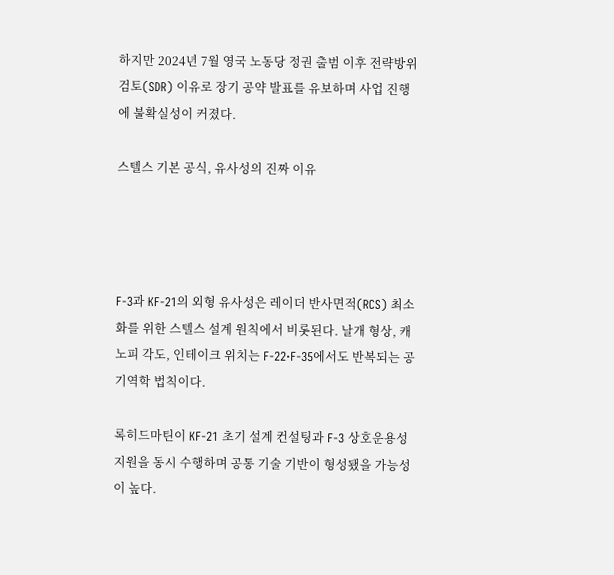하지만 2024년 7월 영국 노동당 정권 출범 이후 전략방위검토(SDR) 이유로 장기 공약 발표를 유보하며 사업 진행에 불확실성이 커졌다.

스텔스 기본 공식, 유사성의 진짜 이유




F-3과 KF-21의 외형 유사성은 레이더 반사면적(RCS) 최소화를 위한 스텔스 설계 원칙에서 비롯된다. 날개 형상, 캐노피 각도, 인테이크 위치는 F-22·F-35에서도 반복되는 공기역학 법칙이다.

록히드마틴이 KF-21 초기 설계 컨설팅과 F-3 상호운용성 지원을 동시 수행하며 공통 기술 기반이 형성됐을 가능성이 높다.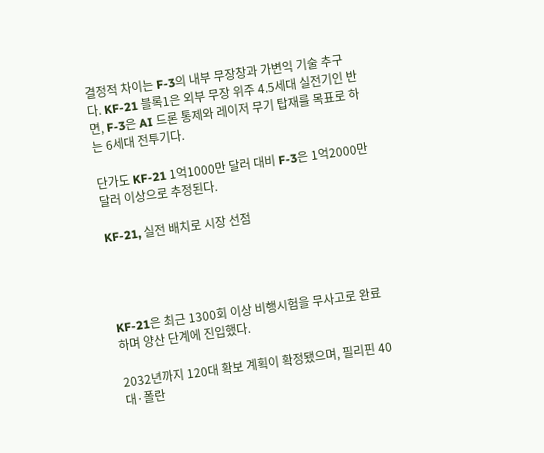결정적 차이는 F-3의 내부 무장창과 가변익 기술 추구다. KF-21 블록1은 외부 무장 위주 4.5세대 실전기인 반면, F-3은 AI 드론 통제와 레이저 무기 탑재를 목표로 하는 6세대 전투기다.

단가도 KF-21 1억1000만 달러 대비 F-3은 1억2000만 달러 이상으로 추정된다.

KF-21, 실전 배치로 시장 선점




KF-21은 최근 1300회 이상 비행시험을 무사고로 완료하며 양산 단계에 진입했다.

2032년까지 120대 확보 계획이 확정됐으며, 필리핀 40대·폴란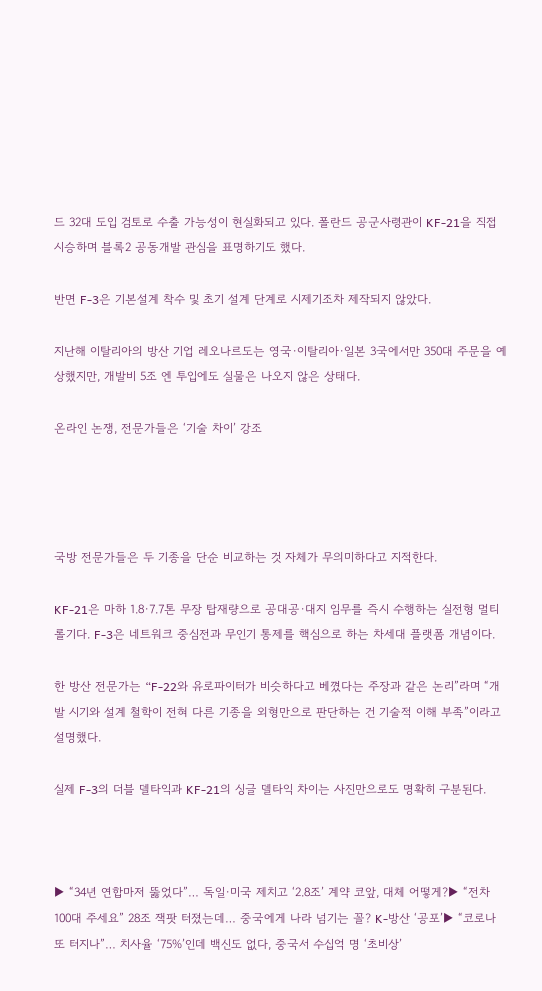드 32대 도입 검토로 수출 가능성이 현실화되고 있다. 폴란드 공군사령관이 KF-21을 직접 시승하며 블록2 공동개발 관심을 표명하기도 했다.

반면 F-3은 기본설계 착수 및 초기 설계 단계로 시제기조차 제작되지 않았다.

지난해 이탈리아의 방산 기업 레오나르도는 영국·이탈리아·일본 3국에서만 350대 주문을 예상했지만, 개발비 5조 엔 투입에도 실물은 나오지 않은 상태다.

온라인 논쟁, 전문가들은 ‘기술 차이’ 강조




국방 전문가들은 두 기종을 단순 비교하는 것 자체가 무의미하다고 지적한다.

KF-21은 마하 1.8·7.7톤 무장 탑재량으로 공대공·대지 임무를 즉시 수행하는 실전형 멀티롤기다. F-3은 네트워크 중심전과 무인기 통제를 핵심으로 하는 차세대 플랫폼 개념이다.

한 방산 전문가는 “F-22와 유로파이터가 비슷하다고 베꼈다는 주장과 같은 논리”라며 “개발 시기와 설계 철학이 전혀 다른 기종을 외형만으로 판단하는 건 기술적 이해 부족”이라고 설명했다.

실제 F-3의 더블 델타익과 KF-21의 싱글 델타익 차이는 사진만으로도 명확히 구분된다.



▶ “34년 연합마저 뚫었다”… 독일·미국 제치고 ‘2.8조’ 계약 코앞, 대체 어떻게?▶ “전차 100대 주세요” 28조 잭팟 터졌는데… 중국에게 나라 넘기는 꼴? K-방산 ‘공포’▶ “코로나 또 터지나”… 치사율 ‘75%’인데 백신도 없다, 중국서 수십억 명 ‘초비상’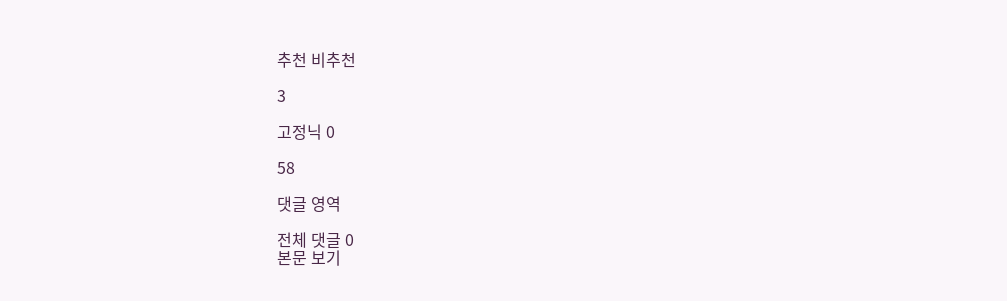추천 비추천

3

고정닉 0

58

댓글 영역

전체 댓글 0
본문 보기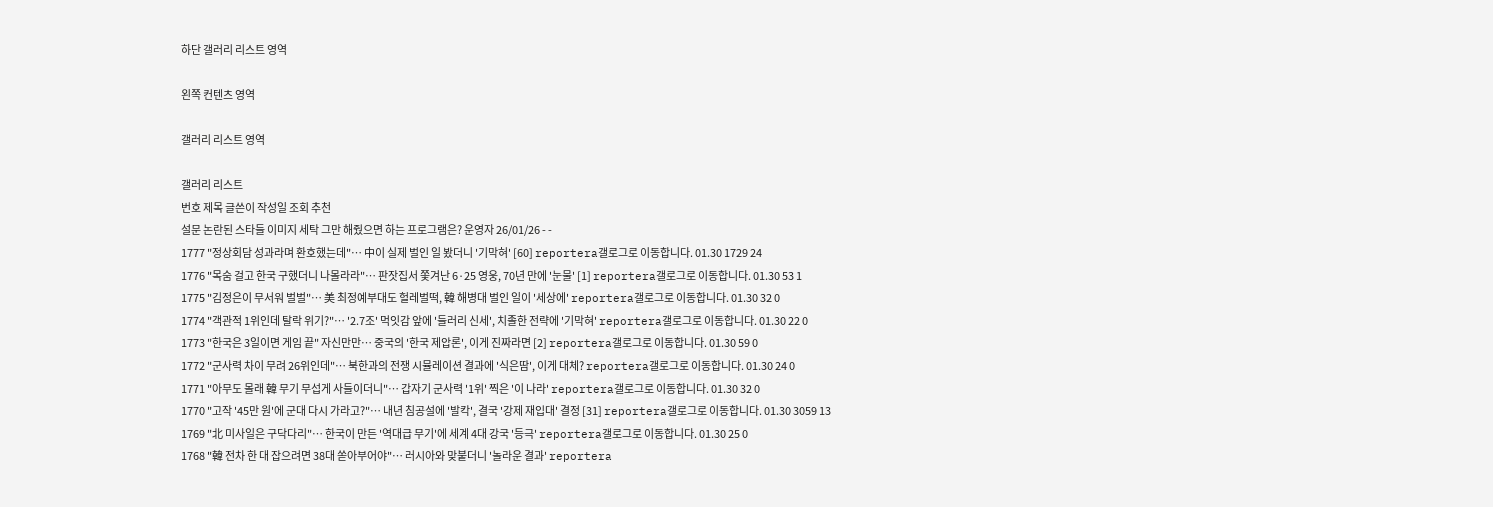하단 갤러리 리스트 영역

왼쪽 컨텐츠 영역

갤러리 리스트 영역

갤러리 리스트
번호 제목 글쓴이 작성일 조회 추천
설문 논란된 스타들 이미지 세탁 그만 해줬으면 하는 프로그램은? 운영자 26/01/26 - -
1777 "정상회담 성과라며 환호했는데"… 中이 실제 벌인 일 봤더니 '기막혀' [60] reportera갤로그로 이동합니다. 01.30 1729 24
1776 "목숨 걸고 한국 구했더니 나몰라라"… 판잣집서 쫓겨난 6·25 영웅, 70년 만에 '눈물' [1] reportera갤로그로 이동합니다. 01.30 53 1
1775 "김정은이 무서워 벌벌"… 美 최정예부대도 헐레벌떡, 韓 해병대 벌인 일이 '세상에' reportera갤로그로 이동합니다. 01.30 32 0
1774 "객관적 1위인데 탈락 위기?"… '2.7조' 먹잇감 앞에 '들러리 신세', 치졸한 전략에 '기막혀' reportera갤로그로 이동합니다. 01.30 22 0
1773 "한국은 3일이면 게임 끝" 자신만만… 중국의 '한국 제압론', 이게 진짜라면 [2] reportera갤로그로 이동합니다. 01.30 59 0
1772 "군사력 차이 무려 26위인데"… 북한과의 전쟁 시뮬레이션 결과에 '식은땀', 이게 대체? reportera갤로그로 이동합니다. 01.30 24 0
1771 "아무도 몰래 韓 무기 무섭게 사들이더니"… 갑자기 군사력 '1위' 찍은 '이 나라' reportera갤로그로 이동합니다. 01.30 32 0
1770 "고작 '45만 원'에 군대 다시 가라고?"… 내년 침공설에 '발칵', 결국 '강제 재입대' 결정 [31] reportera갤로그로 이동합니다. 01.30 3059 13
1769 "北 미사일은 구닥다리"… 한국이 만든 '역대급 무기'에 세계 4대 강국 '등극' reportera갤로그로 이동합니다. 01.30 25 0
1768 "韓 전차 한 대 잡으려면 38대 쏟아부어야"… 러시아와 맞붙더니 '놀라운 결과' reportera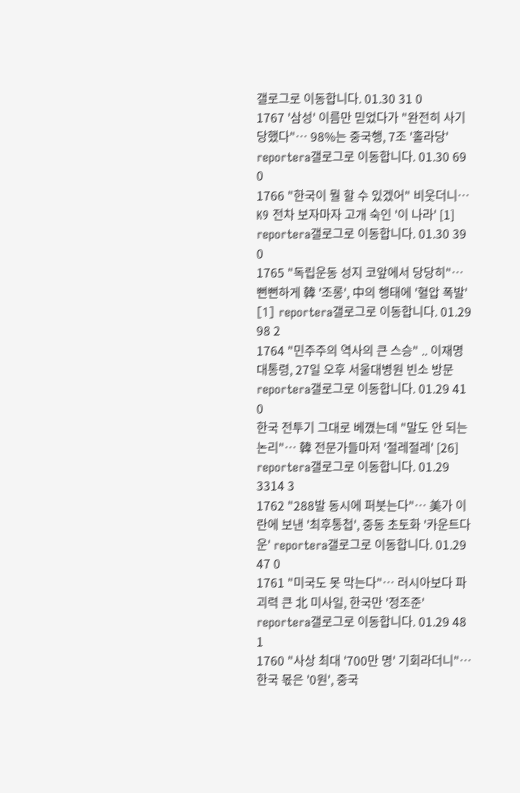갤로그로 이동합니다. 01.30 31 0
1767 '삼성' 이름만 믿었다가 "완전히 사기당했다"… 98%는 중국행, 7조 '홀라당' reportera갤로그로 이동합니다. 01.30 69 0
1766 "한국이 뭘 할 수 있겠어" 비웃더니… K9 전차 보자마자 고개 숙인 '이 나라' [1] reportera갤로그로 이동합니다. 01.30 39 0
1765 "독립운동 성지 코앞에서 당당히"… 뻔뻔하게 韓 '조롱', 中의 행태에 '혈압 폭발' [1] reportera갤로그로 이동합니다. 01.29 98 2
1764 "민주주의 역사의 큰 스승" .. 이재명 대통령, 27일 오후 서울대병원 빈소 방문 reportera갤로그로 이동합니다. 01.29 41 0
한국 전투기 그대로 베꼈는데 "말도 안 되는 논리"… 韓 전문가들마저 '절레절레' [26] reportera갤로그로 이동합니다. 01.29 3314 3
1762 "288발 동시에 퍼붓는다"… 美가 이란에 보낸 '최후통첩', 중동 초토화 '카운트다운' reportera갤로그로 이동합니다. 01.29 47 0
1761 "미국도 못 막는다"… 러시아보다 파괴력 큰 北 미사일, 한국만 '정조준' reportera갤로그로 이동합니다. 01.29 48 1
1760 "사상 최대 '700만 명' 기회라더니"… 한국 몫은 '0원', 중국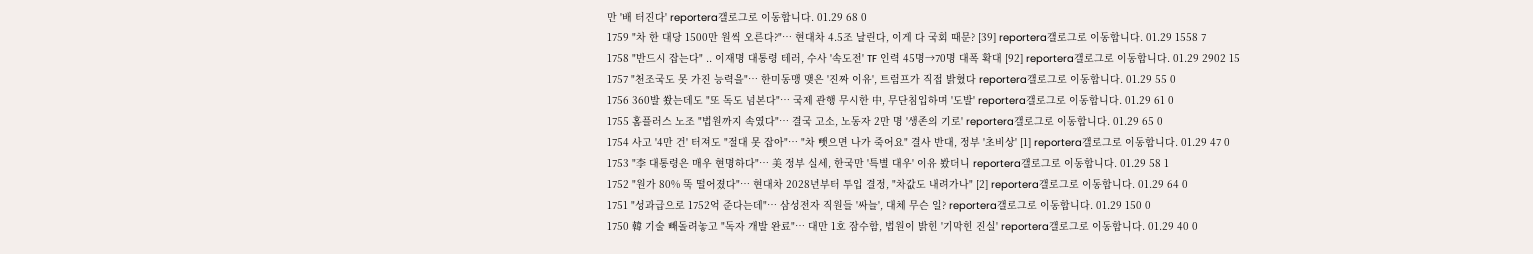만 '배 터진다' reportera갤로그로 이동합니다. 01.29 68 0
1759 "차 한 대당 1500만 원씩 오른다?"… 현대차 4.5조 날린다, 이게 다 국회 때문? [39] reportera갤로그로 이동합니다. 01.29 1558 7
1758 "반드시 잡는다" .. 이재명 대통령 테러, 수사 '속도전' TF 인력 45명→70명 대폭 확대 [92] reportera갤로그로 이동합니다. 01.29 2902 15
1757 "천조국도 못 가진 능력을"… 한미동맹 맺은 '진짜 이유', 트럼프가 직접 밝혔다 reportera갤로그로 이동합니다. 01.29 55 0
1756 360발 쐈는데도 "또 독도 넘본다"… 국제 관행 무시한 中, 무단침입하며 '도발' reportera갤로그로 이동합니다. 01.29 61 0
1755 홈플러스 노조 "법원까지 속였다"… 결국 고소, 노동자 2만 명 '생존의 기로' reportera갤로그로 이동합니다. 01.29 65 0
1754 사고 '4만 건' 터져도 "절대 못 잡아"… "차 뺏으면 나가 죽어요" 결사 반대, 정부 '초비상' [1] reportera갤로그로 이동합니다. 01.29 47 0
1753 "李 대통령은 매우 현명하다"… 美 정부 실세, 한국만 '특별 대우' 이유 봤더니 reportera갤로그로 이동합니다. 01.29 58 1
1752 "원가 80% 뚝 떨어졌다"… 현대차 2028년부터 투입 결정, "차값도 내려가나" [2] reportera갤로그로 이동합니다. 01.29 64 0
1751 "성과급으로 1752억 준다는데"… 삼성전자 직원들 '싸늘', 대체 무슨 일? reportera갤로그로 이동합니다. 01.29 150 0
1750 韓 기술 빼돌려놓고 "독자 개발 완료"… 대만 1호 잠수함, 법원이 밝힌 '기막힌 진실' reportera갤로그로 이동합니다. 01.29 40 0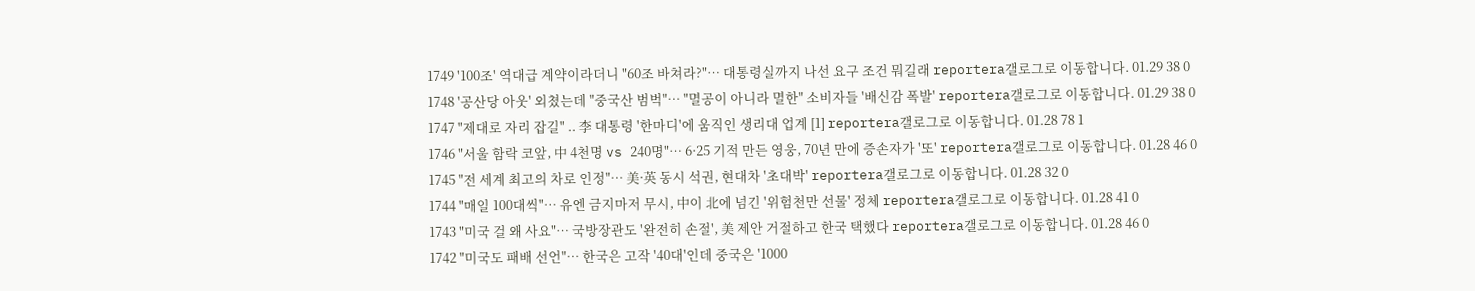1749 '100조' 역대급 계약이라더니 "60조 바쳐라?"… 대통령실까지 나선 요구 조건 뭐길래 reportera갤로그로 이동합니다. 01.29 38 0
1748 '공산당 아웃' 외쳤는데 "중국산 범벅"… "멸공이 아니라 멸한" 소비자들 '배신감 폭발' reportera갤로그로 이동합니다. 01.29 38 0
1747 "제대로 자리 잡길" .. 李 대통령 '한마디'에 움직인 생리대 업계 [1] reportera갤로그로 이동합니다. 01.28 78 1
1746 "서울 함락 코앞, 中 4천명 vs 240명"… 6·25 기적 만든 영웅, 70년 만에 증손자가 '또' reportera갤로그로 이동합니다. 01.28 46 0
1745 "전 세계 최고의 차로 인정"… 美·英 동시 석권, 현대차 '초대박' reportera갤로그로 이동합니다. 01.28 32 0
1744 "매일 100대씩"… 유엔 금지마저 무시, 中이 北에 넘긴 '위험천만 선물' 정체 reportera갤로그로 이동합니다. 01.28 41 0
1743 "미국 걸 왜 사요"… 국방장관도 '완전히 손절', 美 제안 거절하고 한국 택했다 reportera갤로그로 이동합니다. 01.28 46 0
1742 "미국도 패배 선언"… 한국은 고작 '40대'인데 중국은 '1000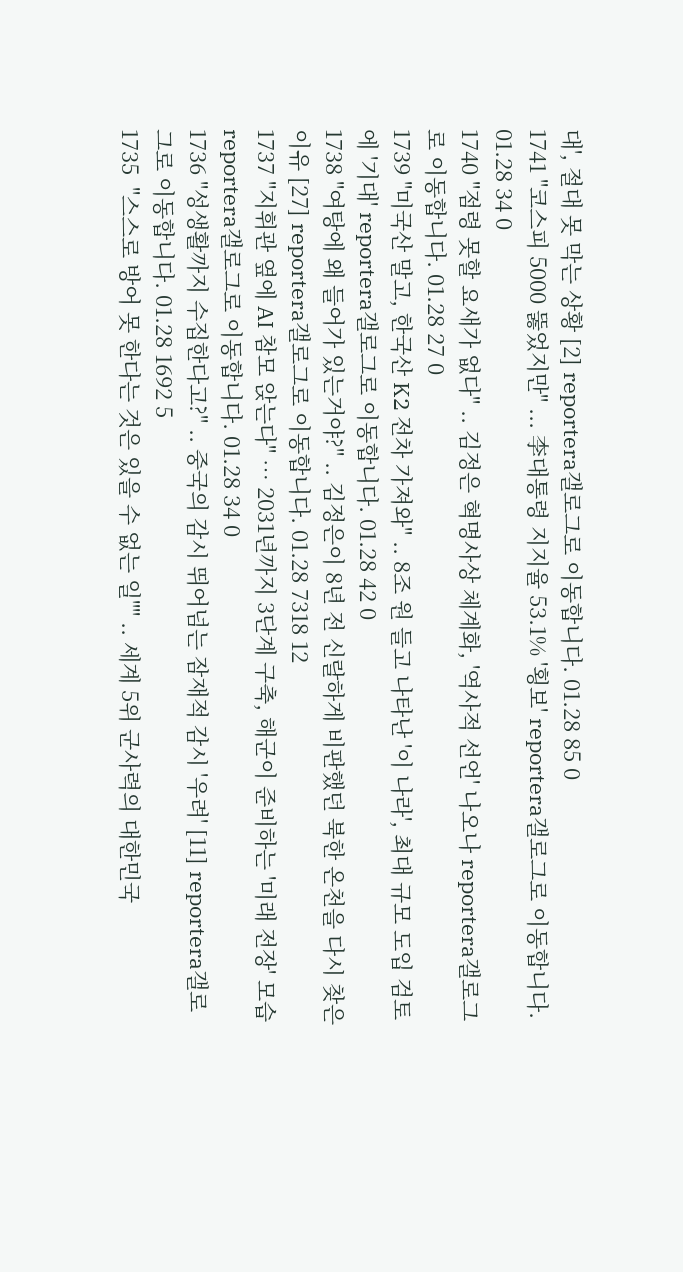대', 절대 못 막는 상황 [2] reportera갤로그로 이동합니다. 01.28 85 0
1741 "코스피 5000 뚫었지만" ... 李대통령 지지율 53.1% '횡보' reportera갤로그로 이동합니다. 01.28 34 0
1740 "점령 못할 요새가 없다" .. 김정은 혁명사상 체계화, '역사적 선언' 나오나 reportera갤로그로 이동합니다. 01.28 27 0
1739 "미국산 말고, 한국산 K2 전차 가져와" .. 8조 원 들고 나타난 '이 나라', 최대 규모 도입 검토에 '기대' reportera갤로그로 이동합니다. 01.28 42 0
1738 "여탕에 왜 들어가 있는거야?" .. 김정은이 8년 전 신랄하게 비판했던 북한 온천을 다시 찾은 이유 [27] reportera갤로그로 이동합니다. 01.28 7318 12
1737 "지휘관 옆에 AI 참모 앉는다" … 2031년까지 3단계 구축, 해군이 준비하는 '미래 전장' 모습 reportera갤로그로 이동합니다. 01.28 34 0
1736 "성생활까지 수집한다고?" .. 중국의 감시 뛰어넘는 잠재적 감시 '우려' [11] reportera갤로그로 이동합니다. 01.28 1692 5
1735  "스스로 방어 못 한다는 것은 있을 수 없는 일"" .. 세계 5위 군사력의 대한민국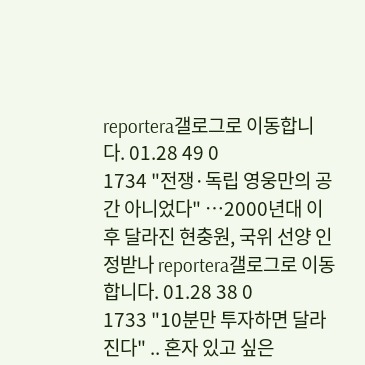reportera갤로그로 이동합니다. 01.28 49 0
1734 "전쟁·독립 영웅만의 공간 아니었다" …2000년대 이후 달라진 현충원, 국위 선양 인정받나 reportera갤로그로 이동합니다. 01.28 38 0
1733 "10분만 투자하면 달라진다" .. 혼자 있고 싶은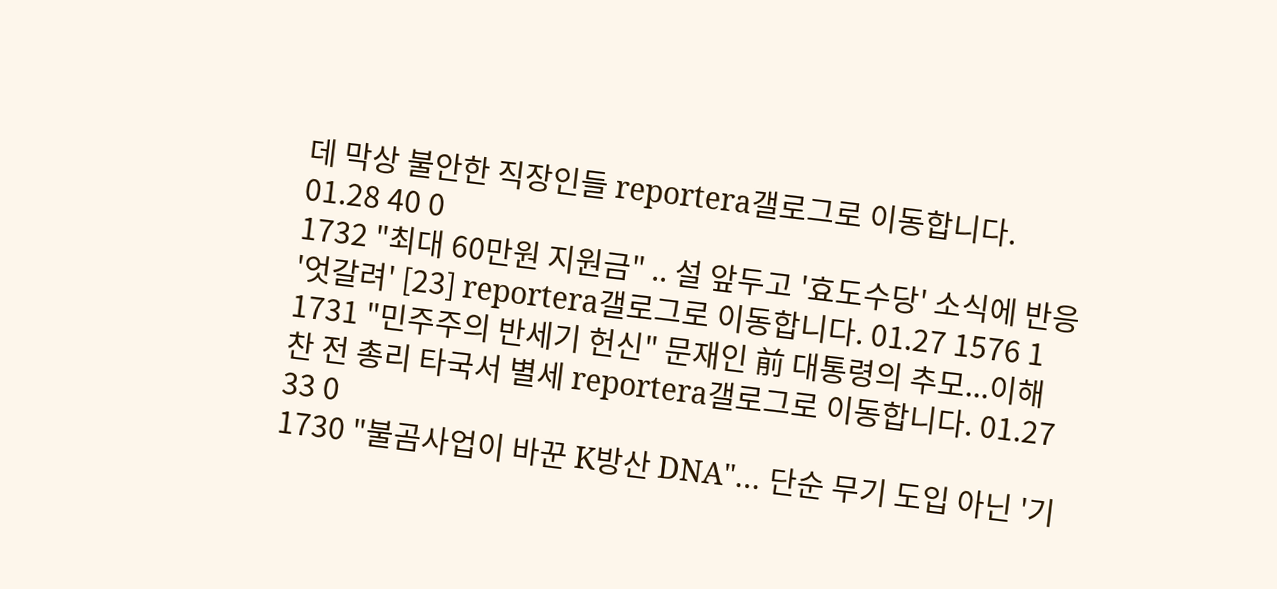데 막상 불안한 직장인들 reportera갤로그로 이동합니다. 01.28 40 0
1732 "최대 60만원 지원금" .. 설 앞두고 '효도수당' 소식에 반응 '엇갈려' [23] reportera갤로그로 이동합니다. 01.27 1576 1
1731 "민주주의 반세기 헌신" 문재인 前 대통령의 추모...이해찬 전 총리 타국서 별세 reportera갤로그로 이동합니다. 01.27 33 0
1730 "불곰사업이 바꾼 K방산 DNA"… 단순 무기 도입 아닌 '기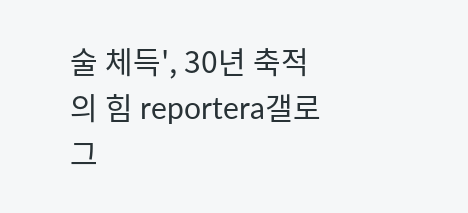술 체득', 30년 축적의 힘 reportera갤로그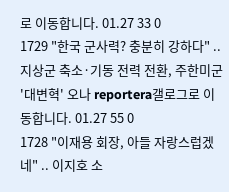로 이동합니다. 01.27 33 0
1729 "한국 군사력? 충분히 강하다" .. 지상군 축소·기동 전력 전환, 주한미군 '대변혁' 오나 reportera갤로그로 이동합니다. 01.27 55 0
1728 "이재용 회장, 아들 자랑스럽겠네" .. 이지호 소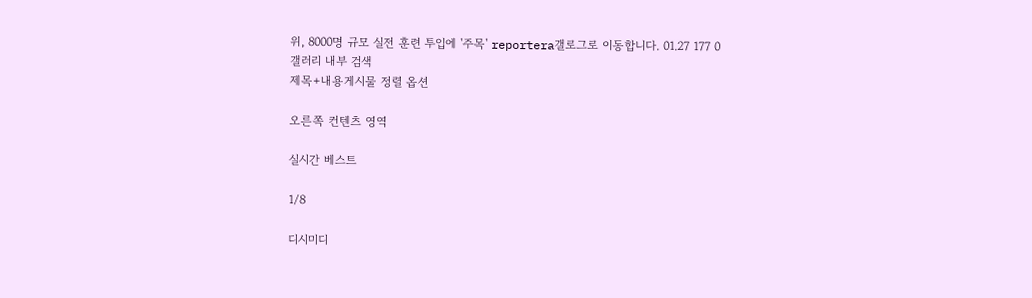위, 8000명 규모 실전 훈련 투입에 '주목' reportera갤로그로 이동합니다. 01.27 177 0
갤러리 내부 검색
제목+내용게시물 정렬 옵션

오른쪽 컨텐츠 영역

실시간 베스트

1/8

디시미디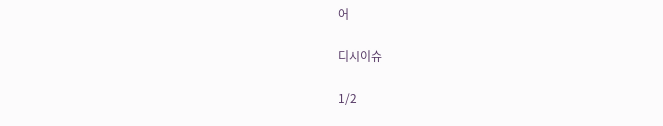어

디시이슈

1/2